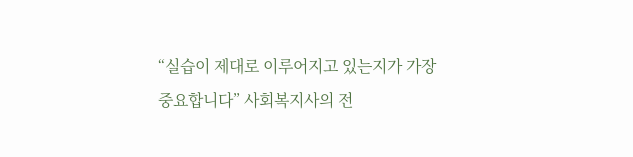“실습이 제대로 이루어지고 있는지가 가장 중요합니다” 사회복지사의 전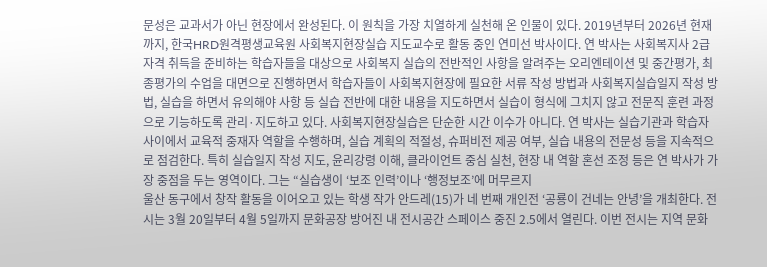문성은 교과서가 아닌 현장에서 완성된다. 이 원칙을 가장 치열하게 실천해 온 인물이 있다. 2019년부터 2026년 현재까지, 한국HRD원격평생교육원 사회복지현장실습 지도교수로 활동 중인 연미선 박사이다. 연 박사는 사회복지사 2급 자격 취득을 준비하는 학습자들을 대상으로 사회복지 실습의 전반적인 사항을 알려주는 오리엔테이션 및 중간평가, 최종평가의 수업을 대면으로 진행하면서 학습자들이 사회복지현장에 필요한 서류 작성 방법과 사회복지실습일지 작성 방법, 실습을 하면서 유의해야 사항 등 실습 전반에 대한 내용을 지도하면서 실습이 형식에 그치지 않고 전문직 훈련 과정으로 기능하도록 관리·지도하고 있다. 사회복지현장실습은 단순한 시간 이수가 아니다. 연 박사는 실습기관과 학습자 사이에서 교육적 중재자 역할을 수행하며, 실습 계획의 적절성, 슈퍼비전 제공 여부, 실습 내용의 전문성 등을 지속적으로 점검한다. 특히 실습일지 작성 지도, 윤리강령 이해, 클라이언트 중심 실천, 현장 내 역할 혼선 조정 등은 연 박사가 가장 중점을 두는 영역이다. 그는 “실습생이 ‘보조 인력’이나 ‘행정보조’에 머무르지
울산 동구에서 창작 활동을 이어오고 있는 학생 작가 안드레(15)가 네 번째 개인전 ‘공룡이 건네는 안녕’을 개최한다. 전시는 3월 20일부터 4월 5일까지 문화공장 방어진 내 전시공간 스페이스 중진 2.5에서 열린다. 이번 전시는 지역 문화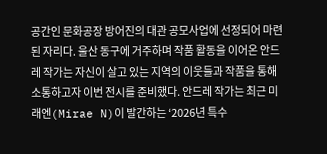공간인 문화공장 방어진의 대관 공모사업에 선정되어 마련된 자리다. 울산 동구에 거주하며 작품 활동을 이어온 안드레 작가는 자신이 살고 있는 지역의 이웃들과 작품을 통해 소통하고자 이번 전시를 준비했다. 안드레 작가는 최근 미래엔(Mirae N)이 발간하는 ‘2026년 특수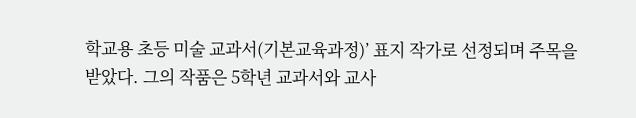학교용 초등 미술 교과서(기본교육과정)’ 표지 작가로 선정되며 주목을 받았다. 그의 작품은 5학년 교과서와 교사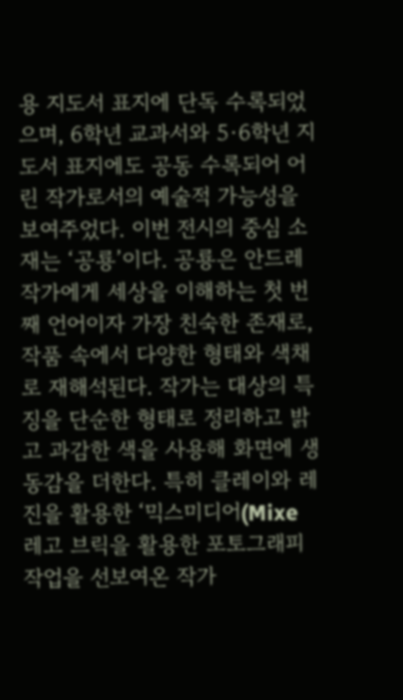용 지도서 표지에 단독 수록되었으며, 6학년 교과서와 5·6학년 지도서 표지에도 공동 수록되어 어린 작가로서의 예술적 가능성을 보여주었다. 이번 전시의 중심 소재는 ‘공룡’이다. 공룡은 안드레 작가에게 세상을 이해하는 첫 번째 언어이자 가장 친숙한 존재로, 작품 속에서 다양한 형태와 색채로 재해석된다. 작가는 대상의 특징을 단순한 형태로 정리하고 밝고 과감한 색을 사용해 화면에 생동감을 더한다. 특히 클레이와 레진을 활용한 ‘믹스미디어(Mixe
레고 브릭을 활용한 포토그래피 작업을 선보여온 작가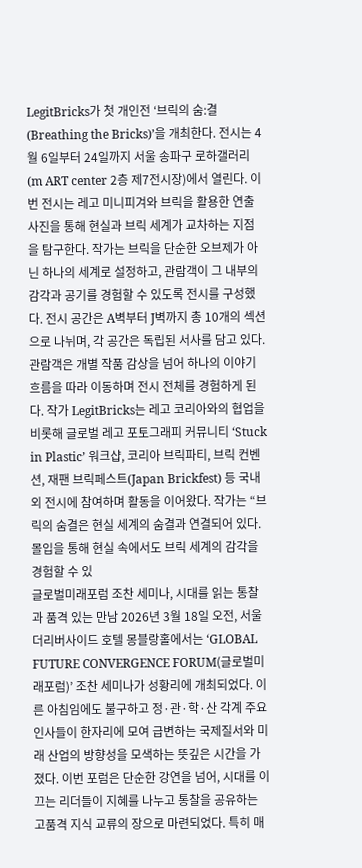LegitBricks가 첫 개인전 ‘브릭의 숨:결(Breathing the Bricks)’을 개최한다. 전시는 4월 6일부터 24일까지 서울 송파구 로하갤러리(m ART center 2층 제7전시장)에서 열린다. 이번 전시는 레고 미니피겨와 브릭을 활용한 연출 사진을 통해 현실과 브릭 세계가 교차하는 지점을 탐구한다. 작가는 브릭을 단순한 오브제가 아닌 하나의 세계로 설정하고, 관람객이 그 내부의 감각과 공기를 경험할 수 있도록 전시를 구성했다. 전시 공간은 A벽부터 J벽까지 총 10개의 섹션으로 나뉘며, 각 공간은 독립된 서사를 담고 있다. 관람객은 개별 작품 감상을 넘어 하나의 이야기 흐름을 따라 이동하며 전시 전체를 경험하게 된다. 작가 LegitBricks는 레고 코리아와의 협업을 비롯해 글로벌 레고 포토그래피 커뮤니티 ‘Stuck in Plastic’ 워크샵, 코리아 브릭파티, 브릭 컨벤션, 재팬 브릭페스트(Japan Brickfest) 등 국내외 전시에 참여하며 활동을 이어왔다. 작가는 “브릭의 숨결은 현실 세계의 숨결과 연결되어 있다. 몰입을 통해 현실 속에서도 브릭 세계의 감각을 경험할 수 있
글로벌미래포럼 조찬 세미나, 시대를 읽는 통찰과 품격 있는 만남 2026년 3월 18일 오전, 서울 더리버사이드 호텔 몽블랑홀에서는 ‘GLOBAL FUTURE CONVERGENCE FORUM(글로벌미래포럼)’ 조찬 세미나가 성황리에 개최되었다. 이른 아침임에도 불구하고 정·관·학·산 각계 주요 인사들이 한자리에 모여 급변하는 국제질서와 미래 산업의 방향성을 모색하는 뜻깊은 시간을 가졌다. 이번 포럼은 단순한 강연을 넘어, 시대를 이끄는 리더들이 지혜를 나누고 통찰을 공유하는 고품격 지식 교류의 장으로 마련되었다. 특히 매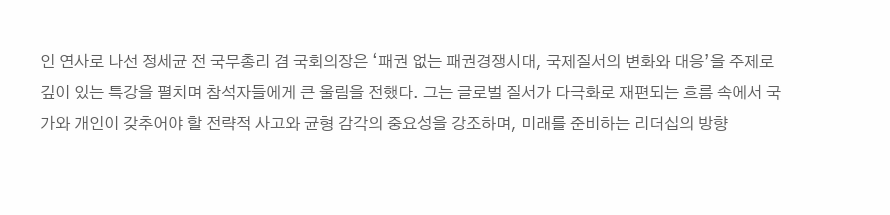인 연사로 나선 정세균 전 국무총리 겸 국회의장은 ‘패권 없는 패권경쟁시대, 국제질서의 변화와 대응’을 주제로 깊이 있는 특강을 펼치며 참석자들에게 큰 울림을 전했다. 그는 글로벌 질서가 다극화로 재편되는 흐름 속에서 국가와 개인이 갖추어야 할 전략적 사고와 균형 감각의 중요성을 강조하며, 미래를 준비하는 리더십의 방향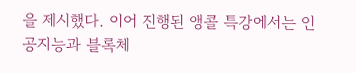을 제시했다. 이어 진행된 앵콜 특강에서는 인공지능과 블록체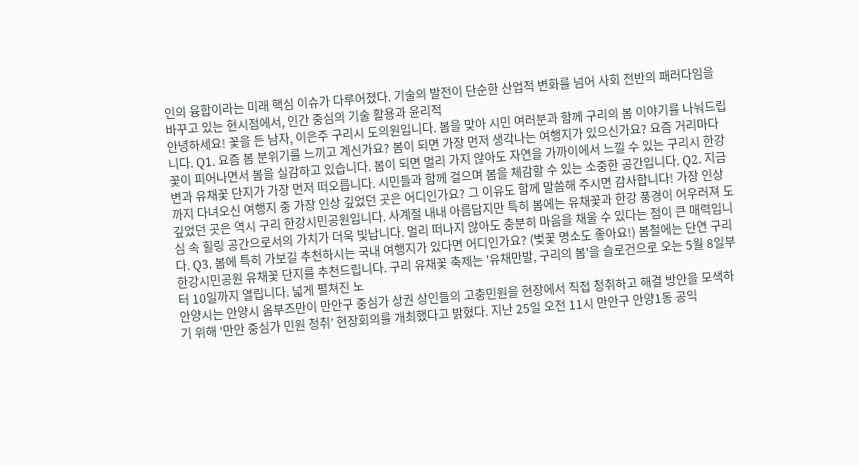인의 융합이라는 미래 핵심 이슈가 다루어졌다. 기술의 발전이 단순한 산업적 변화를 넘어 사회 전반의 패러다임을 바꾸고 있는 현시점에서, 인간 중심의 기술 활용과 윤리적
안녕하세요! 꽃을 든 남자, 이은주 구리시 도의원입니다. 봄을 맞아 시민 여러분과 함께 구리의 봄 이야기를 나눠드립니다. Q1. 요즘 봄 분위기를 느끼고 계신가요? 봄이 되면 가장 먼저 생각나는 여행지가 있으신가요? 요즘 거리마다 꽃이 피어나면서 봄을 실감하고 있습니다. 봄이 되면 멀리 가지 않아도 자연을 가까이에서 느낄 수 있는 구리시 한강변과 유채꽃 단지가 가장 먼저 떠오릅니다. 시민들과 함께 걸으며 봄을 체감할 수 있는 소중한 공간입니다. Q2. 지금까지 다녀오신 여행지 중 가장 인상 깊었던 곳은 어디인가요? 그 이유도 함께 말씀해 주시면 감사합니다! 가장 인상 깊었던 곳은 역시 구리 한강시민공원입니다. 사계절 내내 아름답지만 특히 봄에는 유채꽃과 한강 풍경이 어우러져 도심 속 힐링 공간으로서의 가치가 더욱 빛납니다. 멀리 떠나지 않아도 충분히 마음을 채울 수 있다는 점이 큰 매력입니다. Q3. 봄에 특히 가보길 추천하시는 국내 여행지가 있다면 어디인가요? (벚꽃 명소도 좋아요!) 봄철에는 단연 구리 한강시민공원 유채꽃 단지를 추천드립니다. 구리 유채꽃 축제는 '유채만발, 구리의 봄'을 슬로건으로 오는 5월 8일부터 10일까지 열립니다. 넓게 펼쳐진 노
안양시는 안양시 옴부즈만이 만안구 중심가 상권 상인들의 고충민원을 현장에서 직접 청취하고 해결 방안을 모색하기 위해 ‘만안 중심가 민원 청취’ 현장회의를 개최했다고 밝혔다. 지난 25일 오전 11시 만안구 안양1동 공익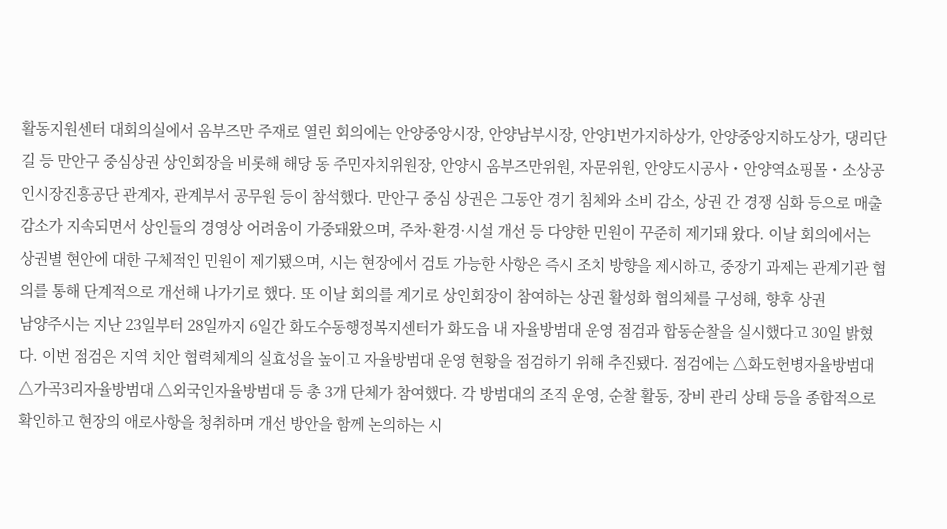활동지원센터 대회의실에서 옴부즈만 주재로 열린 회의에는 안양중앙시장, 안양남부시장, 안양1번가지하상가, 안양중앙지하도상가, 댕리단길 등 만안구 중심상권 상인회장을 비롯해 해당 동 주민자치위원장, 안양시 옴부즈만위원, 자문위원, 안양도시공사・안양역쇼핑몰・소상공인시장진흥공단 관계자, 관계부서 공무원 등이 참석했다. 만안구 중심 상권은 그동안 경기 침체와 소비 감소, 상권 간 경쟁 심화 등으로 매출 감소가 지속되면서 상인들의 경영상 어려움이 가중돼왔으며, 주차·환경·시설 개선 등 다양한 민원이 꾸준히 제기돼 왔다. 이날 회의에서는 상권별 현안에 대한 구체적인 민원이 제기됐으며, 시는 현장에서 검토 가능한 사항은 즉시 조치 방향을 제시하고, 중장기 과제는 관계기관 협의를 통해 단계적으로 개선해 나가기로 했다. 또 이날 회의를 계기로 상인회장이 참여하는 상권 활성화 협의체를 구성해, 향후 상권
남양주시는 지난 23일부터 28일까지 6일간 화도수동행정복지센터가 화도읍 내 자율방범대 운영 점검과 합동순찰을 실시했다고 30일 밝혔다. 이번 점검은 지역 치안 협력체계의 실효성을 높이고 자율방범대 운영 현황을 점검하기 위해 추진됐다. 점검에는 △화도헌병자율방범대 △가곡3리자율방범대 △외국인자율방범대 등 총 3개 단체가 참여했다. 각 방범대의 조직 운영, 순찰 활동, 장비 관리 상태 등을 종합적으로 확인하고 현장의 애로사항을 청취하며 개선 방안을 함께 논의하는 시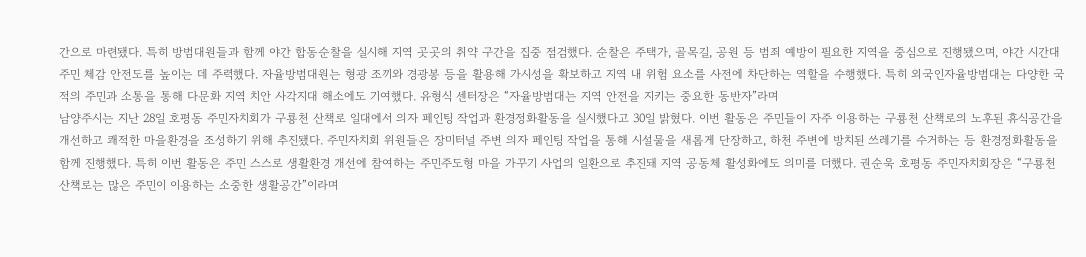간으로 마련됐다. 특히 방범대원들과 함께 야간 합동순찰을 실시해 지역 곳곳의 취약 구간을 집중 점검했다. 순찰은 주택가, 골목길, 공원 등 범죄 예방이 필요한 지역을 중심으로 진행됐으며, 야간 시간대 주민 체감 안전도를 높이는 데 주력했다. 자율방범대원는 형광 조끼와 경광봉 등을 활용해 가시성을 확보하고 지역 내 위험 요소를 사전에 차단하는 역할을 수행했다. 특히 외국인자율방범대는 다양한 국적의 주민과 소통을 통해 다문화 지역 치안 사각지대 해소에도 기여했다. 유형식 센터장은 “자율방범대는 지역 안전을 지키는 중요한 동반자”라며
남양주시는 지난 28일 호평동 주민자치회가 구룡천 산책로 일대에서 의자 페인팅 작업과 환경정화활동을 실시했다고 30일 밝혔다. 이번 활동은 주민들이 자주 이용하는 구룡천 산책로의 노후된 휴식공간을 개선하고 쾌적한 마을환경을 조성하기 위해 추진됐다. 주민자치회 위원들은 장미터널 주변 의자 페인팅 작업을 통해 시설물을 새롭게 단장하고, 하천 주변에 방치된 쓰레기를 수거하는 등 환경정화활동을 함께 진행했다. 특히 이번 활동은 주민 스스로 생활환경 개선에 참여하는 주민주도형 마을 가꾸기 사업의 일환으로 추진돼 지역 공동체 활성화에도 의미를 더했다. 권순욱 호평동 주민자치회장은 “구룡천 산책로는 많은 주민이 이용하는 소중한 생활공간”이라며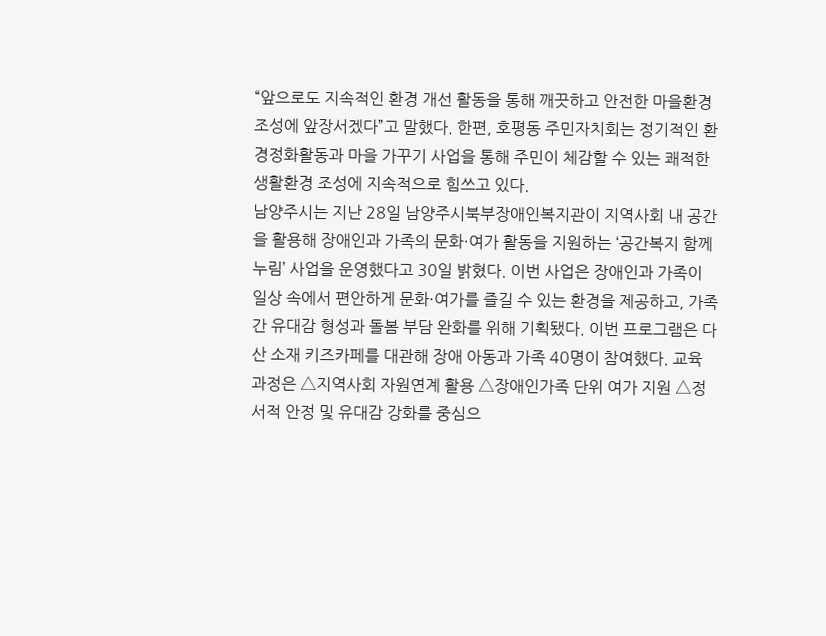“앞으로도 지속적인 환경 개선 활동을 통해 깨끗하고 안전한 마을환경 조성에 앞장서겠다”고 말했다. 한편, 호평동 주민자치회는 정기적인 환경정화활동과 마을 가꾸기 사업을 통해 주민이 체감할 수 있는 쾌적한 생활환경 조성에 지속적으로 힘쓰고 있다.
남양주시는 지난 28일 남양주시북부장애인복지관이 지역사회 내 공간을 활용해 장애인과 가족의 문화·여가 활동을 지원하는 ‘공간복지 함께누림’ 사업을 운영했다고 30일 밝혔다. 이번 사업은 장애인과 가족이 일상 속에서 편안하게 문화·여가를 즐길 수 있는 환경을 제공하고, 가족 간 유대감 형성과 돌봄 부담 완화를 위해 기획됐다. 이번 프로그램은 다산 소재 키즈카페를 대관해 장애 아동과 가족 40명이 참여했다. 교육 과정은 △지역사회 자원연계 활용 △장애인가족 단위 여가 지원 △정서적 안정 및 유대감 강화를 중심으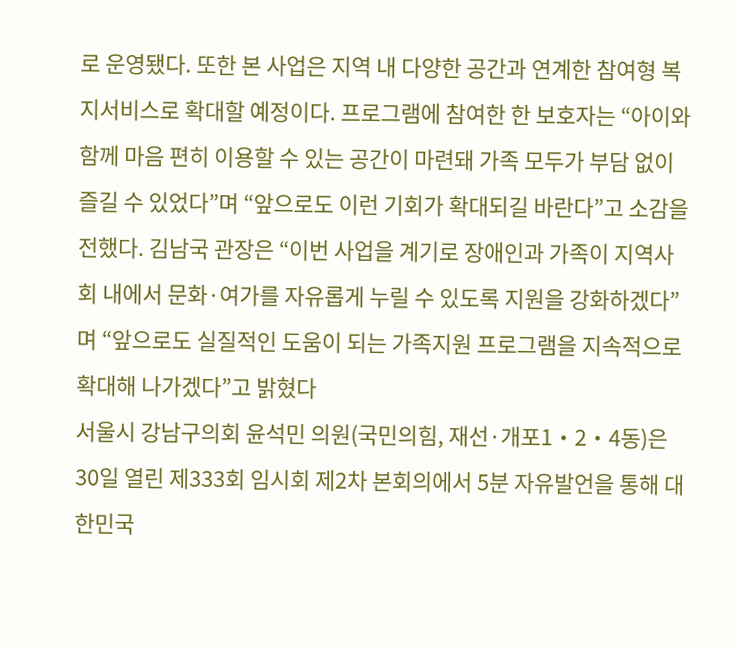로 운영됐다. 또한 본 사업은 지역 내 다양한 공간과 연계한 참여형 복지서비스로 확대할 예정이다. 프로그램에 참여한 한 보호자는 “아이와 함께 마음 편히 이용할 수 있는 공간이 마련돼 가족 모두가 부담 없이 즐길 수 있었다”며 “앞으로도 이런 기회가 확대되길 바란다”고 소감을 전했다. 김남국 관장은 “이번 사업을 계기로 장애인과 가족이 지역사회 내에서 문화·여가를 자유롭게 누릴 수 있도록 지원을 강화하겠다”며 “앞으로도 실질적인 도움이 되는 가족지원 프로그램을 지속적으로 확대해 나가겠다”고 밝혔다
서울시 강남구의회 윤석민 의원(국민의힘, 재선·개포1‧2‧4동)은 30일 열린 제333회 임시회 제2차 본회의에서 5분 자유발언을 통해 대한민국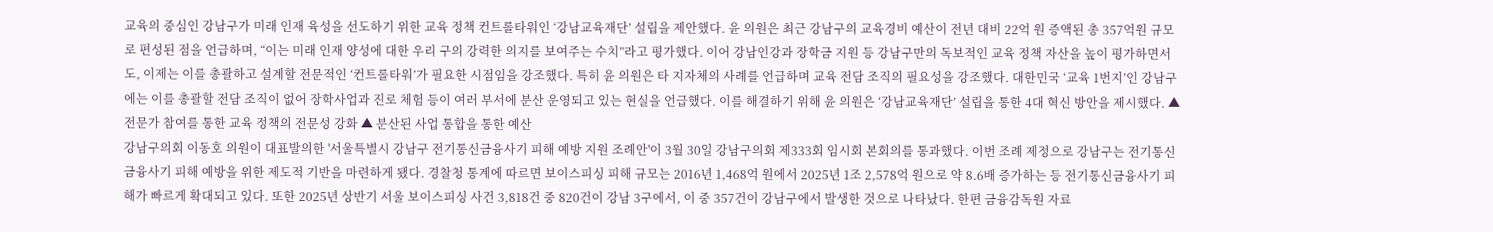교육의 중심인 강남구가 미래 인재 육성을 선도하기 위한 교육 정책 컨트롤타워인 ‘강남교육재단’ 설립을 제안했다. 윤 의원은 최근 강남구의 교육경비 예산이 전년 대비 22억 원 증액된 총 357억원 규모로 편성된 점을 언급하며, “이는 미래 인재 양성에 대한 우리 구의 강력한 의지를 보여주는 수치”라고 평가했다. 이어 강남인강과 장학금 지원 등 강남구만의 독보적인 교육 정책 자산을 높이 평가하면서도, 이제는 이를 총괄하고 설계할 전문적인 ‘컨트롤타워’가 필요한 시점임을 강조했다. 특히 윤 의원은 타 지자체의 사례를 언급하며 교육 전담 조직의 필요성을 강조했다. 대한민국 ‘교육 1번지’인 강남구에는 이를 총괄할 전담 조직이 없어 장학사업과 진로 체험 등이 여러 부서에 분산 운영되고 있는 현실을 언급했다. 이를 해결하기 위해 윤 의원은 ‘강남교육재단’ 설립을 통한 4대 혁신 방안을 제시했다. ▲ 전문가 참여를 통한 교육 정책의 전문성 강화 ▲ 분산된 사업 통합을 통한 예산
강남구의회 이동호 의원이 대표발의한 '서울특별시 강남구 전기통신금융사기 피해 예방 지원 조례안'이 3월 30일 강남구의회 제333회 임시회 본회의를 통과했다. 이번 조례 제정으로 강남구는 전기통신금융사기 피해 예방을 위한 제도적 기반을 마련하게 됐다. 경찰청 통계에 따르면 보이스피싱 피해 규모는 2016년 1,468억 원에서 2025년 1조 2,578억 원으로 약 8.6배 증가하는 등 전기통신금융사기 피해가 빠르게 확대되고 있다. 또한 2025년 상반기 서울 보이스피싱 사건 3,818건 중 820건이 강남 3구에서, 이 중 357건이 강남구에서 발생한 것으로 나타났다. 한편 금융감독원 자료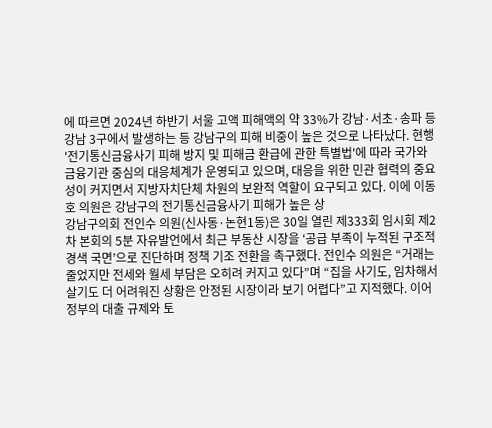에 따르면 2024년 하반기 서울 고액 피해액의 약 33%가 강남·서초·송파 등 강남 3구에서 발생하는 등 강남구의 피해 비중이 높은 것으로 나타났다. 현행 '전기통신금융사기 피해 방지 및 피해금 환급에 관한 특별법'에 따라 국가와 금융기관 중심의 대응체계가 운영되고 있으며, 대응을 위한 민관 협력의 중요성이 커지면서 지방자치단체 차원의 보완적 역할이 요구되고 있다. 이에 이동호 의원은 강남구의 전기통신금융사기 피해가 높은 상
강남구의회 전인수 의원(신사동·논현1동)은 30일 열린 제333회 임시회 제2차 본회의 5분 자유발언에서 최근 부동산 시장을 ‘공급 부족이 누적된 구조적 경색 국면’으로 진단하며 정책 기조 전환을 촉구했다. 전인수 의원은 “거래는 줄었지만 전세와 월세 부담은 오히려 커지고 있다”며 “집을 사기도, 임차해서 살기도 더 어려워진 상황은 안정된 시장이라 보기 어렵다”고 지적했다. 이어 정부의 대출 규제와 토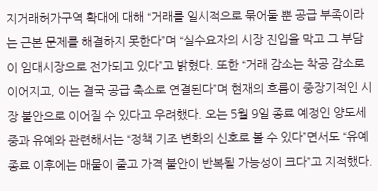지거래허가구역 확대에 대해 “거래를 일시적으로 묶어둘 뿐 공급 부족이라는 근본 문제를 해결하지 못한다”며 “실수요자의 시장 진입을 막고 그 부담이 임대시장으로 전가되고 있다”고 밝혔다. 또한 “거래 감소는 착공 감소로 이어지고, 이는 결국 공급 축소로 연결된다”며 현재의 흐름이 중장기적인 시장 불안으로 이어질 수 있다고 우려했다. 오는 5월 9일 종료 예정인 양도세 중과 유예와 관련해서는 “정책 기조 변화의 신호로 볼 수 있다”면서도 “유예 종료 이후에는 매물이 줄고 가격 불안이 반복될 가능성이 크다”고 지적했다.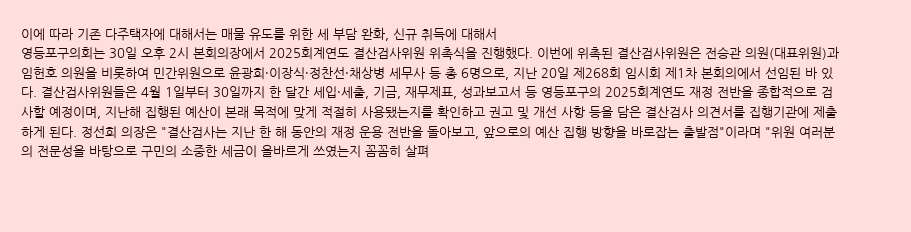이에 따라 기존 다주택자에 대해서는 매물 유도를 위한 세 부담 완화, 신규 취득에 대해서
영등포구의회는 30일 오후 2시 본회의장에서 2025회계연도 결산검사위원 위촉식을 진행했다. 이번에 위촉된 결산검사위원은 전승관 의원(대표위원)과 임헌호 의원을 비롯하여 민간위원으로 윤광희·이장식·정찬선·채상병 세무사 등 총 6명으로, 지난 20일 제268회 임시회 제1차 본회의에서 선임된 바 있다. 결산검사위원들은 4월 1일부터 30일까지 한 달간 세입·세출, 기금, 재무제표, 성과보고서 등 영등포구의 2025회계연도 재정 전반을 종합적으로 검사할 예정이며, 지난해 집행된 예산이 본래 목적에 맞게 적절히 사용됐는지를 확인하고 권고 및 개선 사항 등을 담은 결산검사 의견서를 집행기관에 제출하게 된다. 정선희 의장은 "결산검사는 지난 한 해 동안의 재정 운용 전반을 돌아보고, 앞으로의 예산 집행 방향을 바로잡는 출발점"이라며 "위원 여러분의 전문성을 바탕으로 구민의 소중한 세금이 올바르게 쓰였는지 꼼꼼히 살펴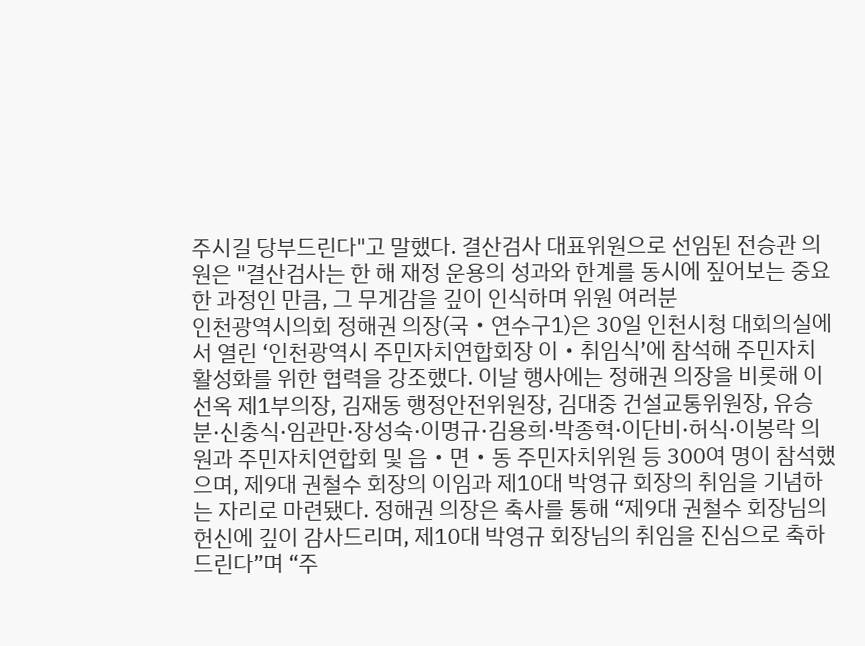주시길 당부드린다"고 말했다. 결산검사 대표위원으로 선임된 전승관 의원은 "결산검사는 한 해 재정 운용의 성과와 한계를 동시에 짚어보는 중요한 과정인 만큼, 그 무게감을 깊이 인식하며 위원 여러분
인천광역시의회 정해권 의장(국・연수구1)은 30일 인천시청 대회의실에서 열린 ‘인천광역시 주민자치연합회장 이・취임식’에 참석해 주민자치 활성화를 위한 협력을 강조했다. 이날 행사에는 정해권 의장을 비롯해 이선옥 제1부의장, 김재동 행정안전위원장, 김대중 건설교통위원장, 유승분·신충식·임관만·장성숙·이명규·김용희·박종혁·이단비·허식·이봉락 의원과 주민자치연합회 및 읍・면・동 주민자치위원 등 300여 명이 참석했으며, 제9대 권철수 회장의 이임과 제10대 박영규 회장의 취임을 기념하는 자리로 마련됐다. 정해권 의장은 축사를 통해 “제9대 권철수 회장님의 헌신에 깊이 감사드리며, 제10대 박영규 회장님의 취임을 진심으로 축하드린다”며 “주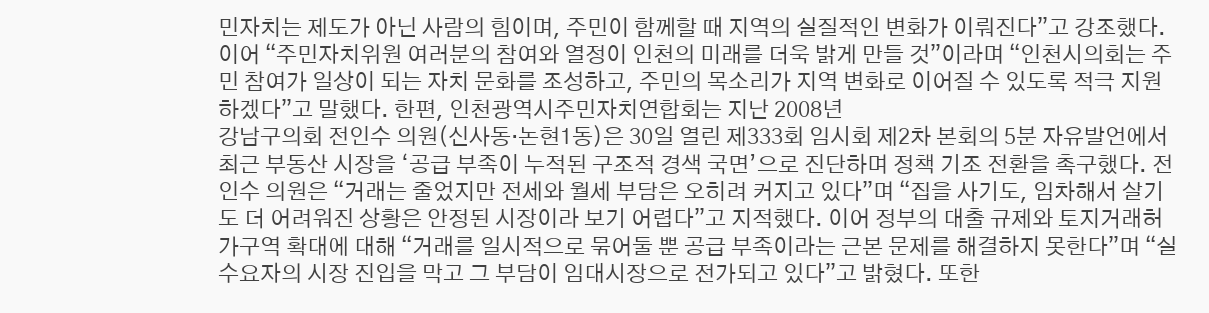민자치는 제도가 아닌 사람의 힘이며, 주민이 함께할 때 지역의 실질적인 변화가 이뤄진다”고 강조했다. 이어 “주민자치위원 여러분의 참여와 열정이 인천의 미래를 더욱 밝게 만들 것”이라며 “인천시의회는 주민 참여가 일상이 되는 자치 문화를 조성하고, 주민의 목소리가 지역 변화로 이어질 수 있도록 적극 지원하겠다”고 말했다. 한편, 인천광역시주민자치연합회는 지난 2008년
강남구의회 전인수 의원(신사동·논현1동)은 30일 열린 제333회 임시회 제2차 본회의 5분 자유발언에서 최근 부동산 시장을 ‘공급 부족이 누적된 구조적 경색 국면’으로 진단하며 정책 기조 전환을 촉구했다. 전인수 의원은 “거래는 줄었지만 전세와 월세 부담은 오히려 커지고 있다”며 “집을 사기도, 임차해서 살기도 더 어려워진 상황은 안정된 시장이라 보기 어렵다”고 지적했다. 이어 정부의 대출 규제와 토지거래허가구역 확대에 대해 “거래를 일시적으로 묶어둘 뿐 공급 부족이라는 근본 문제를 해결하지 못한다”며 “실수요자의 시장 진입을 막고 그 부담이 임대시장으로 전가되고 있다”고 밝혔다. 또한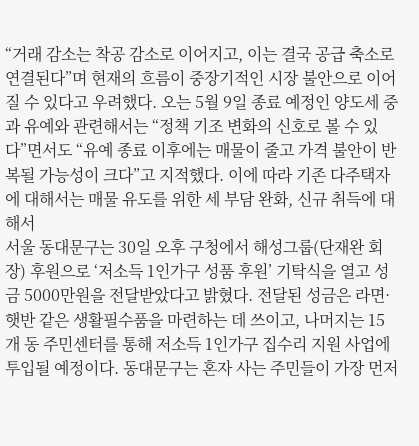“거래 감소는 착공 감소로 이어지고, 이는 결국 공급 축소로 연결된다”며 현재의 흐름이 중장기적인 시장 불안으로 이어질 수 있다고 우려했다. 오는 5월 9일 종료 예정인 양도세 중과 유예와 관련해서는 “정책 기조 변화의 신호로 볼 수 있다”면서도 “유예 종료 이후에는 매물이 줄고 가격 불안이 반복될 가능성이 크다”고 지적했다. 이에 따라 기존 다주택자에 대해서는 매물 유도를 위한 세 부담 완화, 신규 취득에 대해서
서울 동대문구는 30일 오후 구청에서 해성그룹(단재완 회장) 후원으로 ‘저소득 1인가구 성품 후원’ 기탁식을 열고 성금 5000만원을 전달받았다고 밝혔다. 전달된 성금은 라면·햇반 같은 생활필수품을 마련하는 데 쓰이고, 나머지는 15개 동 주민센터를 통해 저소득 1인가구 집수리 지원 사업에 투입될 예정이다. 동대문구는 혼자 사는 주민들이 가장 먼저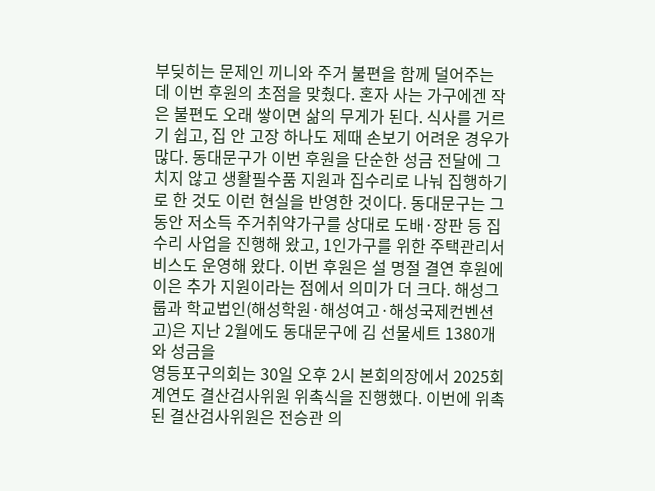부딪히는 문제인 끼니와 주거 불편을 함께 덜어주는 데 이번 후원의 초점을 맞췄다. 혼자 사는 가구에겐 작은 불편도 오래 쌓이면 삶의 무게가 된다. 식사를 거르기 쉽고, 집 안 고장 하나도 제때 손보기 어려운 경우가 많다. 동대문구가 이번 후원을 단순한 성금 전달에 그치지 않고 생활필수품 지원과 집수리로 나눠 집행하기로 한 것도 이런 현실을 반영한 것이다. 동대문구는 그동안 저소득 주거취약가구를 상대로 도배·장판 등 집수리 사업을 진행해 왔고, 1인가구를 위한 주택관리서비스도 운영해 왔다. 이번 후원은 설 명절 결연 후원에 이은 추가 지원이라는 점에서 의미가 더 크다. 해성그룹과 학교법인(해성학원·해성여고·해성국제컨벤션고)은 지난 2월에도 동대문구에 김 선물세트 1380개와 성금을
영등포구의회는 30일 오후 2시 본회의장에서 2025회계연도 결산검사위원 위촉식을 진행했다. 이번에 위촉된 결산검사위원은 전승관 의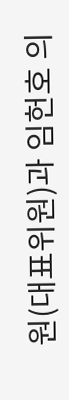원(대표위원)과 임헌호 의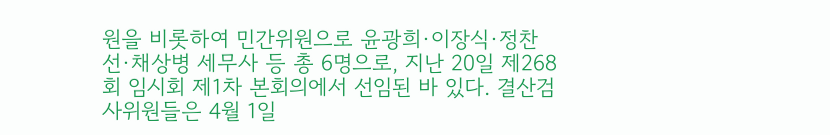원을 비롯하여 민간위원으로 윤광희·이장식·정찬선·채상병 세무사 등 총 6명으로, 지난 20일 제268회 임시회 제1차 본회의에서 선임된 바 있다. 결산검사위원들은 4월 1일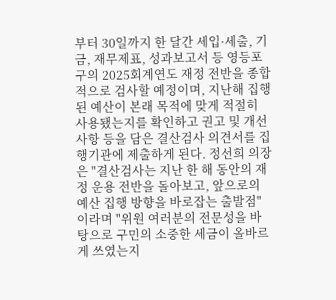부터 30일까지 한 달간 세입·세출, 기금, 재무제표, 성과보고서 등 영등포구의 2025회계연도 재정 전반을 종합적으로 검사할 예정이며, 지난해 집행된 예산이 본래 목적에 맞게 적절히 사용됐는지를 확인하고 권고 및 개선 사항 등을 담은 결산검사 의견서를 집행기관에 제출하게 된다. 정선희 의장은 "결산검사는 지난 한 해 동안의 재정 운용 전반을 돌아보고, 앞으로의 예산 집행 방향을 바로잡는 출발점"이라며 "위원 여러분의 전문성을 바탕으로 구민의 소중한 세금이 올바르게 쓰였는지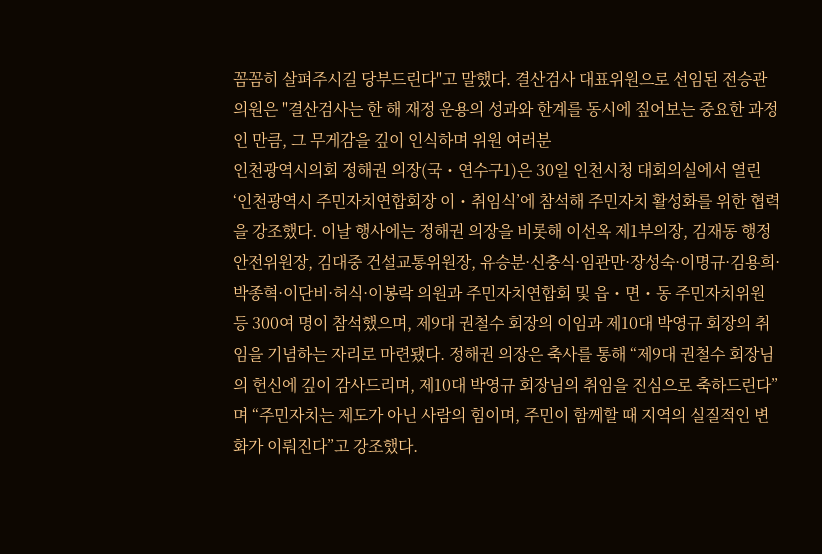꼼꼼히 살펴주시길 당부드린다"고 말했다. 결산검사 대표위원으로 선임된 전승관 의원은 "결산검사는 한 해 재정 운용의 성과와 한계를 동시에 짚어보는 중요한 과정인 만큼, 그 무게감을 깊이 인식하며 위원 여러분
인천광역시의회 정해권 의장(국・연수구1)은 30일 인천시청 대회의실에서 열린 ‘인천광역시 주민자치연합회장 이・취임식’에 참석해 주민자치 활성화를 위한 협력을 강조했다. 이날 행사에는 정해권 의장을 비롯해 이선옥 제1부의장, 김재동 행정안전위원장, 김대중 건설교통위원장, 유승분·신충식·임관만·장성숙·이명규·김용희·박종혁·이단비·허식·이봉락 의원과 주민자치연합회 및 읍・면・동 주민자치위원 등 300여 명이 참석했으며, 제9대 권철수 회장의 이임과 제10대 박영규 회장의 취임을 기념하는 자리로 마련됐다. 정해권 의장은 축사를 통해 “제9대 권철수 회장님의 헌신에 깊이 감사드리며, 제10대 박영규 회장님의 취임을 진심으로 축하드린다”며 “주민자치는 제도가 아닌 사람의 힘이며, 주민이 함께할 때 지역의 실질적인 변화가 이뤄진다”고 강조했다.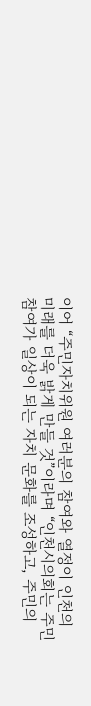이어 “주민자치위원 여러분의 참여와 열정이 인천의 미래를 더욱 밝게 만들 것”이라며 “인천시의회는 주민 참여가 일상이 되는 자치 문화를 조성하고, 주민의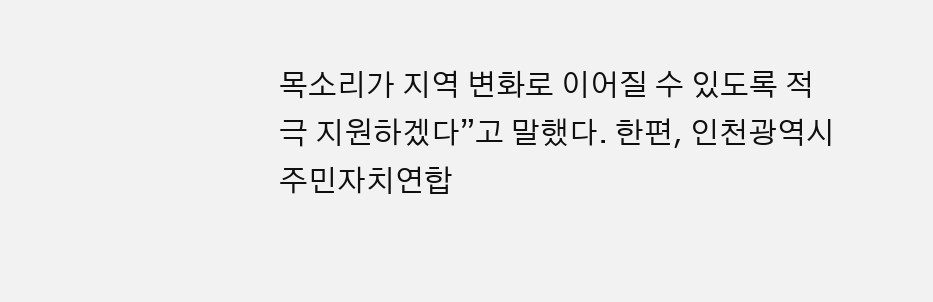목소리가 지역 변화로 이어질 수 있도록 적극 지원하겠다”고 말했다. 한편, 인천광역시주민자치연합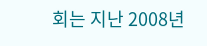회는 지난 2008년